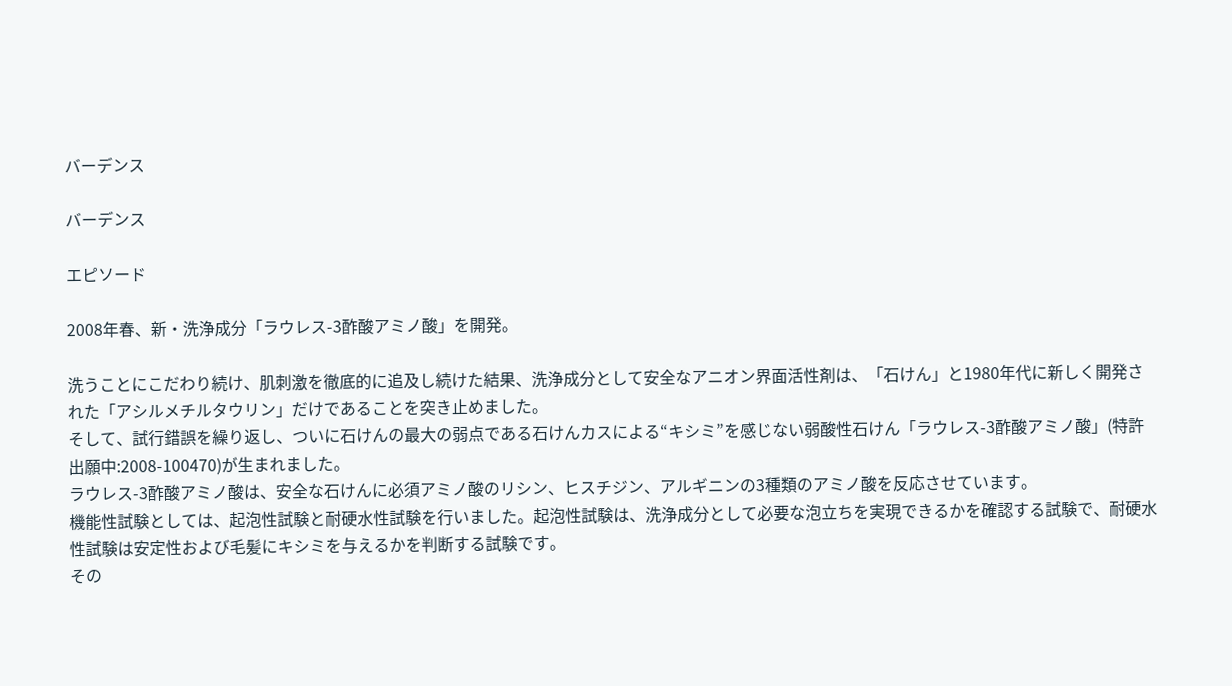バーデンス

バーデンス

エピソード

2008年春、新・洗浄成分「ラウレス-3酢酸アミノ酸」を開発。

洗うことにこだわり続け、肌刺激を徹底的に追及し続けた結果、洗浄成分として安全なアニオン界面活性剤は、「石けん」と1980年代に新しく開発された「アシルメチルタウリン」だけであることを突き止めました。
そして、試行錯誤を繰り返し、ついに石けんの最大の弱点である石けんカスによる“キシミ”を感じない弱酸性石けん「ラウレス-3酢酸アミノ酸」(特許出願中:2008-100470)が生まれました。
ラウレス-3酢酸アミノ酸は、安全な石けんに必須アミノ酸のリシン、ヒスチジン、アルギニンの3種類のアミノ酸を反応させています。
機能性試験としては、起泡性試験と耐硬水性試験を行いました。起泡性試験は、洗浄成分として必要な泡立ちを実現できるかを確認する試験で、耐硬水性試験は安定性および毛髪にキシミを与えるかを判断する試験です。
その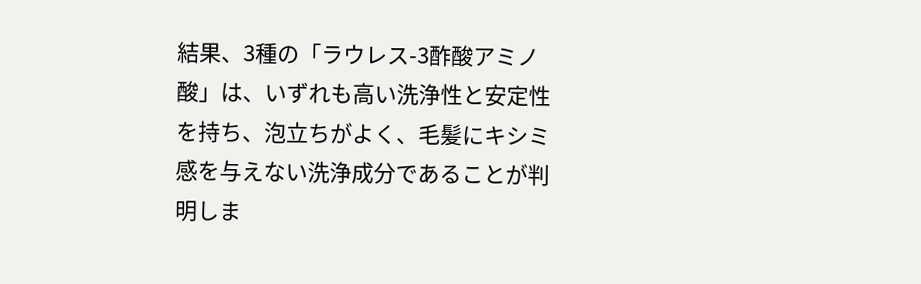結果、3種の「ラウレス-3酢酸アミノ酸」は、いずれも高い洗浄性と安定性を持ち、泡立ちがよく、毛髪にキシミ感を与えない洗浄成分であることが判明しま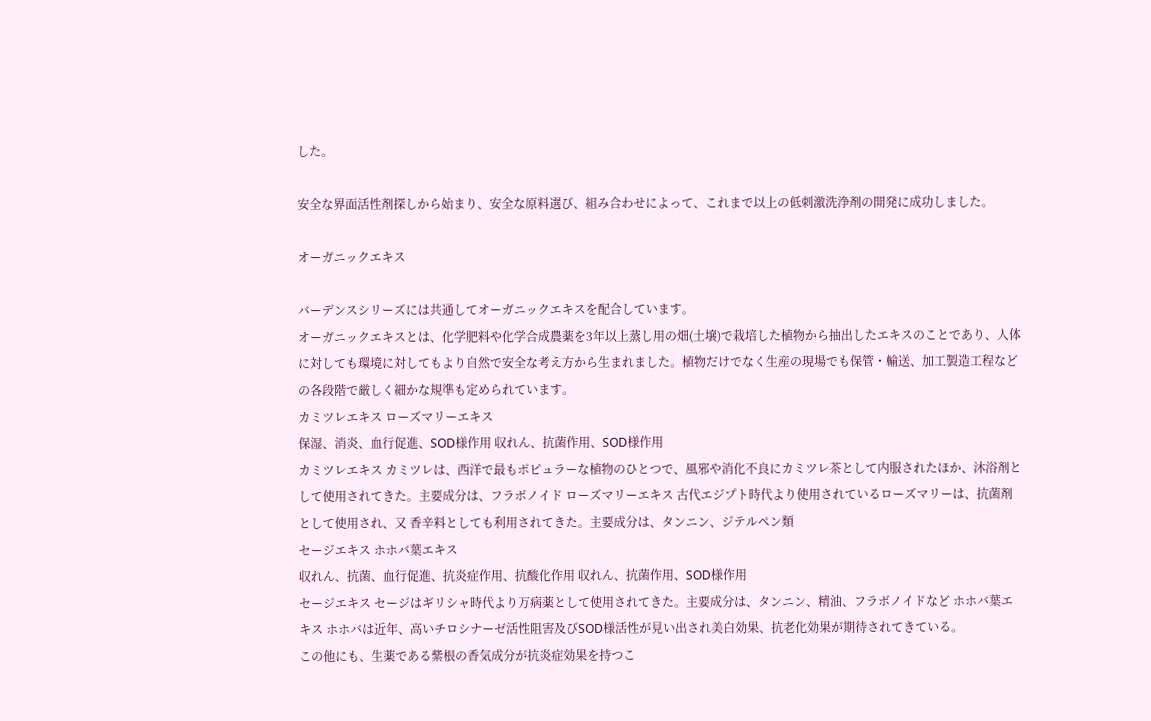した。

安全な界面活性剤探しから始まり、安全な原料選び、組み合わせによって、これまで以上の低刺激洗浄剤の開発に成功しました。

オーガニックエキス

バーデンスシリーズには共通してオーガニックエキスを配合しています。
オーガニックエキスとは、化学肥料や化学合成農薬を3年以上蒸し用の畑(土壌)で栽培した植物から抽出したエキスのことであり、人体に対しても環境に対してもより自然で安全な考え方から生まれました。植物だけでなく生産の現場でも保管・輸送、加工製造工程などの各段階で厳しく細かな規準も定められています。
カミツレエキス ローズマリーエキス
保湿、消炎、血行促進、SOD様作用 収れん、抗菌作用、SOD様作用
カミツレエキス カミツレは、西洋で最もポピュラーな植物のひとつで、風邪や消化不良にカミツレ茶として内服されたほか、沐浴剤として使用されてきた。主要成分は、フラボノイド ローズマリーエキス 古代エジプト時代より使用されているローズマリーは、抗菌剤として使用され、又 香辛料としても利用されてきた。主要成分は、タンニン、ジテルペン類
セージエキス ホホバ葉エキス
収れん、抗菌、血行促進、抗炎症作用、抗酸化作用 収れん、抗菌作用、SOD様作用
セージエキス セージはギリシャ時代より万病薬として使用されてきた。主要成分は、タンニン、精油、フラボノイドなど ホホバ葉エキス ホホバは近年、高いチロシナーゼ活性阻害及びSOD様活性が見い出され美白効果、抗老化効果が期待されてきている。
この他にも、生薬である紫根の香気成分が抗炎症効果を持つこ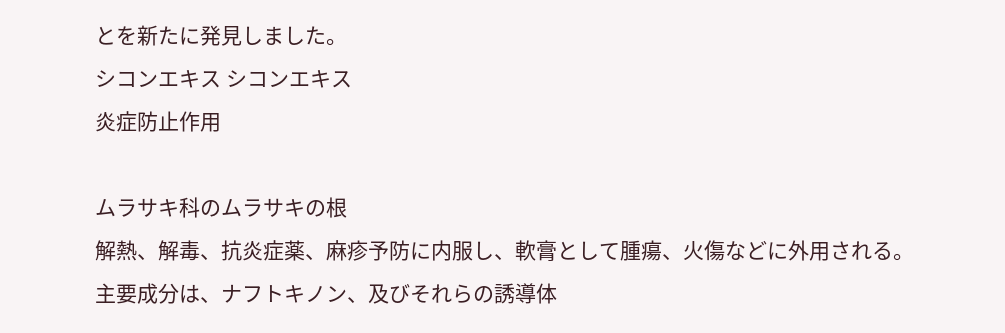とを新たに発見しました。
シコンエキス シコンエキス
炎症防止作用

ムラサキ科のムラサキの根
解熱、解毒、抗炎症薬、麻疹予防に内服し、軟膏として腫瘍、火傷などに外用される。
主要成分は、ナフトキノン、及びそれらの誘導体